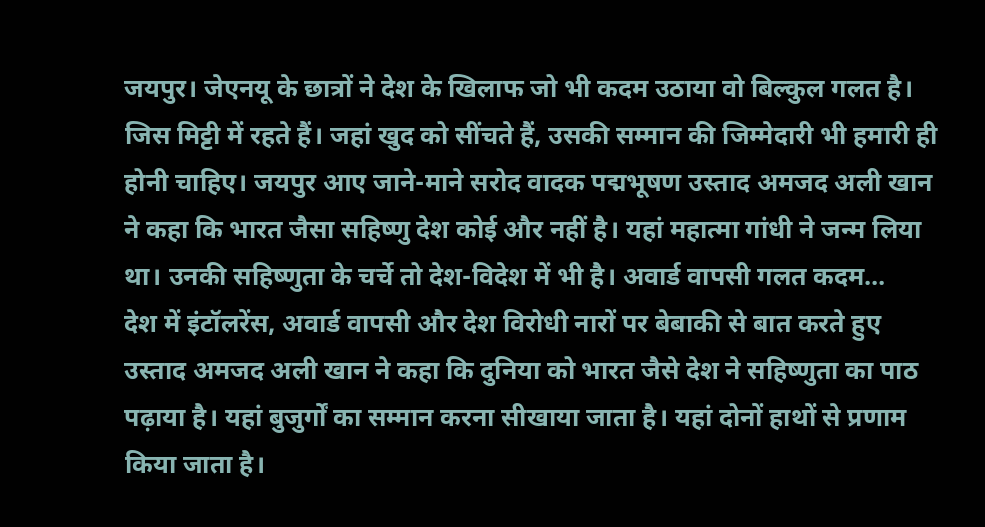जयपुर। जेएनयू के छात्रों ने देश के खिलाफ जो भी कदम उठाया वो बिल्कुल गलत है। जिस मिट्टी में रहते हैं। जहां खुद को सींचते हैं, उसकी सम्मान की जिम्मेदारी भी हमारी ही होनी चाहिए। जयपुर आए जाने-माने सरोद वादक पद्मभूषण उस्ताद अमजद अली खान ने कहा कि भारत जैसा सहिष्णु देश कोई और नहीं है। यहां महात्मा गांधी ने जन्म लिया था। उनकी सहिष्णुता के चर्चे तो देश-विदेश में भी है। अवार्ड वापसी गलत कदम…
देश में इंटॉलरेंस, अवार्ड वापसी और देश विरोधी नारों पर बेबाकी से बात करते हुए उस्ताद अमजद अली खान ने कहा कि दुनिया को भारत जैसे देश ने सहिष्णुता का पाठ पढ़ाया है। यहां बुजुर्गों का सम्मान करना सीखाया जाता है। यहां दोनों हाथों से प्रणाम किया जाता है।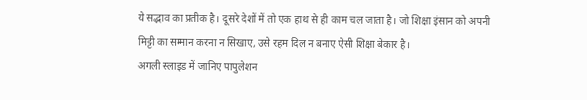ये सद्भाव का प्रतीक है। दूसरे देशों में तो एक हाथ से ही काम चल जाता है। जो शिक्षा इंसान को अपनी मिट्टी का सम्मान करना न सिखाए, उसे रहम दिल न बनाए ऐसी शिक्षा बेकार है।
अगली स्लाइड में जानिए पापुलेशन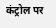कंट्रोल पर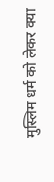मुस्लिम धर्म को लेकर क्या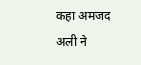कहा अमजद अली ने